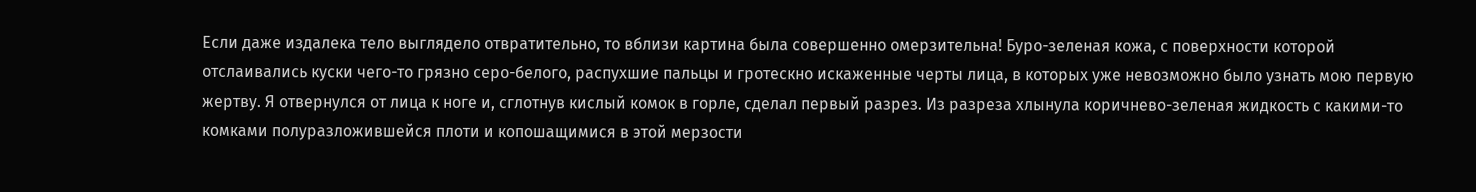Если даже издалека тело выглядело отвратительно, то вблизи картина была совершенно омерзительна! Буро-зеленая кожа, с поверхности которой отслаивались куски чего-то грязно серо-белого, распухшие пальцы и гротескно искаженные черты лица, в которых уже невозможно было узнать мою первую жертву. Я отвернулся от лица к ноге и, сглотнув кислый комок в горле, сделал первый разрез. Из разреза хлынула коричнево-зеленая жидкость с какими-то комками полуразложившейся плоти и копошащимися в этой мерзости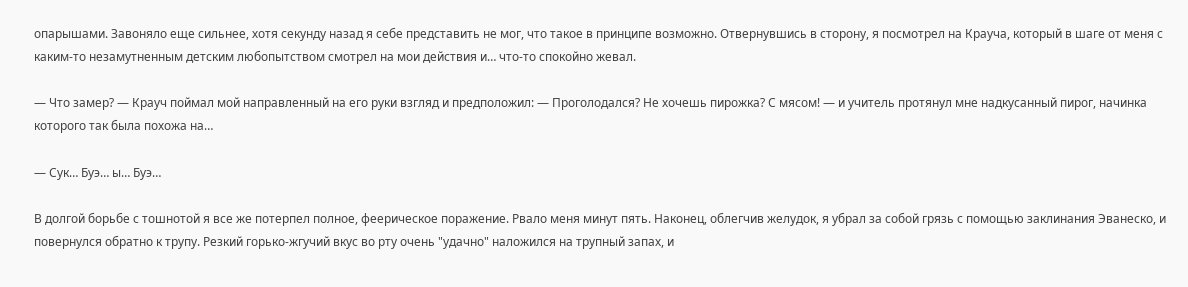опарышами. Завоняло еще сильнее, хотя секунду назад я себе представить не мог, что такое в принципе возможно. Отвернувшись в сторону, я посмотрел на Крауча, который в шаге от меня с каким-то незамутненным детским любопытством смотрел на мои действия и… что-то спокойно жевал.

— Что замер? — Крауч поймал мой направленный на его руки взгляд и предположил: — Проголодался? Не хочешь пирожка? С мясом! — и учитель протянул мне надкусанный пирог, начинка которого так была похожа на…

— Сук… Буэ… ы… Буэ…

В долгой борьбе с тошнотой я все же потерпел полное, феерическое поражение. Рвало меня минут пять. Наконец, облегчив желудок, я убрал за собой грязь с помощью заклинания Эванеско, и повернулся обратно к трупу. Резкий горько-жгучий вкус во рту очень "удачно" наложился на трупный запах, и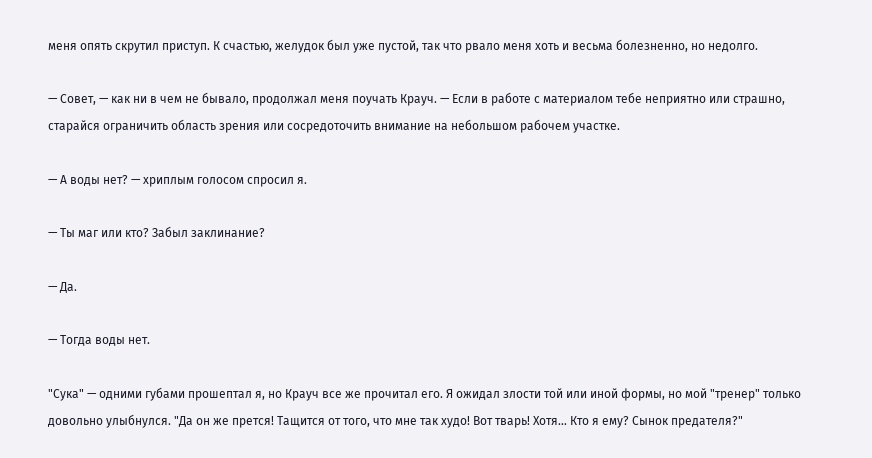меня опять скрутил приступ. К счастью, желудок был уже пустой, так что рвало меня хоть и весьма болезненно, но недолго.

— Совет, — как ни в чем не бывало, продолжал меня поучать Крауч. — Если в работе с материалом тебе неприятно или страшно, старайся ограничить область зрения или сосредоточить внимание на небольшом рабочем участке.

— А воды нет? — хриплым голосом спросил я.

— Ты маг или кто? Забыл заклинание?

— Да.

— Тогда воды нет.

"Сука" — одними губами прошептал я, но Крауч все же прочитал его. Я ожидал злости той или иной формы, но мой "тренер" только довольно улыбнулся. "Да он же прется! Тащится от того, что мне так худо! Вот тварь! Хотя… Кто я ему? Сынок предателя?"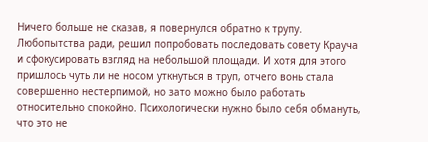Ничего больше не сказав, я повернулся обратно к трупу. Любопытства ради, решил попробовать последовать совету Крауча и сфокусировать взгляд на небольшой площади. И хотя для этого пришлось чуть ли не носом уткнуться в труп, отчего вонь стала совершенно нестерпимой, но зато можно было работать относительно спокойно. Психологически нужно было себя обмануть, что это не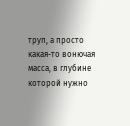труп, а просто какая-то вонючая масса, в глубине которой нужно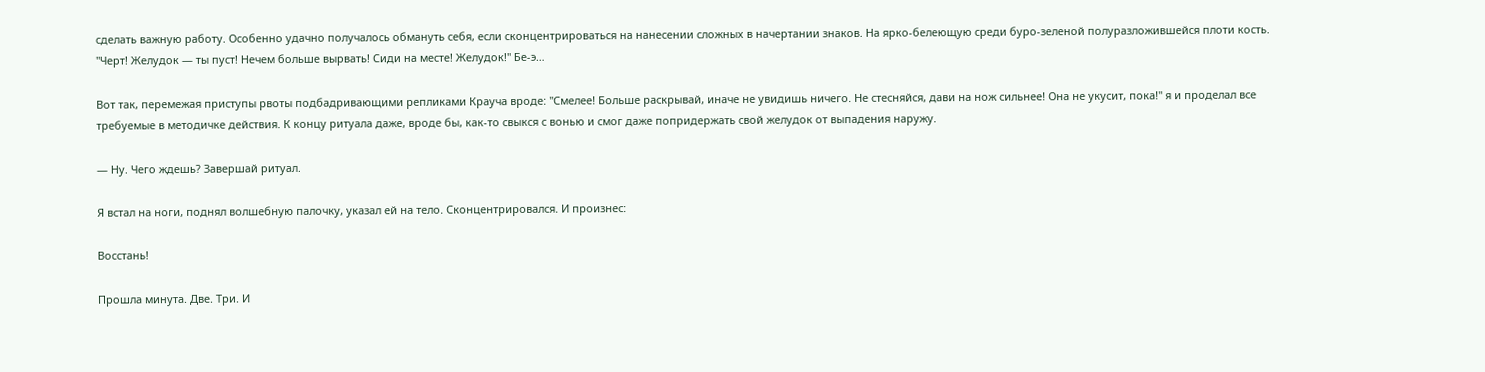сделать важную работу. Особенно удачно получалось обмануть себя, если сконцентрироваться на нанесении сложных в начертании знаков. На ярко-белеющую среди буро-зеленой полуразложившейся плоти кость. "Черт! Желудок — ты пуст! Нечем больше вырвать! Сиди на месте! Желудок!" Бе-э…

Вот так, перемежая приступы рвоты подбадривающими репликами Крауча вроде: "Смелее! Больше раскрывай, иначе не увидишь ничего. Не стесняйся, дави на нож сильнее! Она не укусит, пока!" я и проделал все требуемые в методичке действия. К концу ритуала даже, вроде бы, как-то свыкся с вонью и смог даже попридержать свой желудок от выпадения наружу.

— Ну. Чего ждешь? Завершай ритуал.

Я встал на ноги, поднял волшебную палочку, указал ей на тело. Сконцентрировался. И произнес:

Восстань!

Прошла минута. Две. Три. И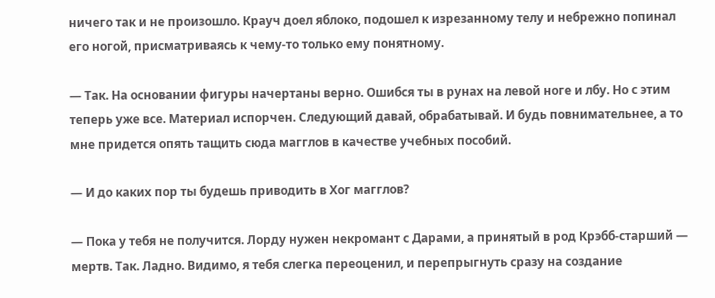ничего так и не произошло. Крауч доел яблоко, подошел к изрезанному телу и небрежно попинал его ногой, присматриваясь к чему-то только ему понятному.

— Так. На основании фигуры начертаны верно. Ошибся ты в рунах на левой ноге и лбу. Но с этим теперь уже все. Материал испорчен. Следующий давай, обрабатывай. И будь повнимательнее, а то мне придется опять тащить сюда магглов в качестве учебных пособий.

— И до каких пор ты будешь приводить в Хог магглов?

— Пока у тебя не получится. Лорду нужен некромант с Дарами, а принятый в род Крэбб-старший — мертв. Так. Ладно. Видимо, я тебя слегка переоценил, и перепрыгнуть сразу на создание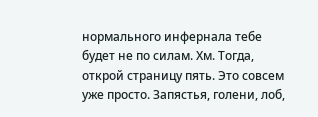нормального инфернала тебе будет не по силам. Хм. Тогда, открой страницу пять. Это совсем уже просто. Запястья, голени, лоб,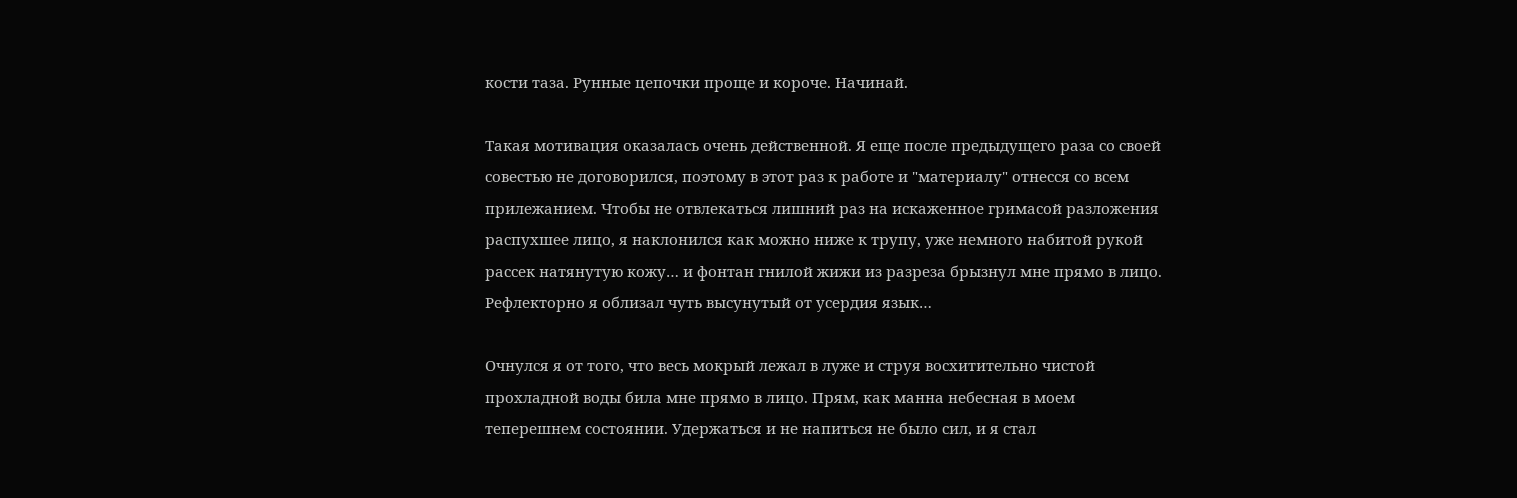кости таза. Рунные цепочки проще и короче. Начинай.

Такая мотивация оказалась очень действенной. Я еще после предыдущего раза со своей совестью не договорился, поэтому в этот раз к работе и "материалу" отнесся со всем прилежанием. Чтобы не отвлекаться лишний раз на искаженное гримасой разложения распухшее лицо, я наклонился как можно ниже к трупу, уже немного набитой рукой рассек натянутую кожу… и фонтан гнилой жижи из разреза брызнул мне прямо в лицо. Рефлекторно я облизал чуть высунутый от усердия язык…

Очнулся я от того, что весь мокрый лежал в луже и струя восхитительно чистой прохладной воды била мне прямо в лицо. Прям, как манна небесная в моем теперешнем состоянии. Удержаться и не напиться не было сил, и я стал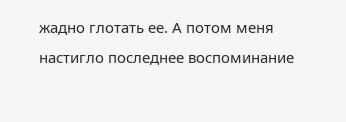жадно глотать ее. А потом меня настигло последнее воспоминание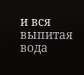и вся выпитая вода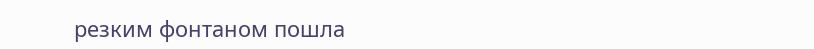резким фонтаном пошла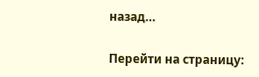назад…

Перейти на страницу: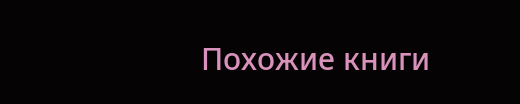Похожие книги